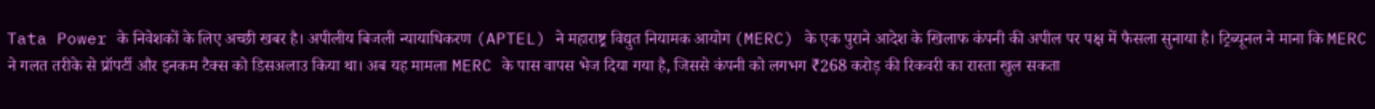Tata Power के निवेशकों के लिए अच्छी खबर है। अपीलीय बिजली न्यायाधिकरण (APTEL) ने महाराष्ट्र विद्युत नियामक आयोग (MERC) के एक पुराने आदेश के खिलाफ कंपनी की अपील पर पक्ष में फैसला सुनाया है। ट्रिब्यूनल ने माना कि MERC ने गलत तरीके से प्रॉपर्टी और इनकम टैक्स को डिसअलाउ किया था। अब यह मामला MERC के पास वापस भेज दिया गया है, जिससे कंपनी को लगभग ₹268 करोड़ की रिकवरी का रास्ता खुल सकता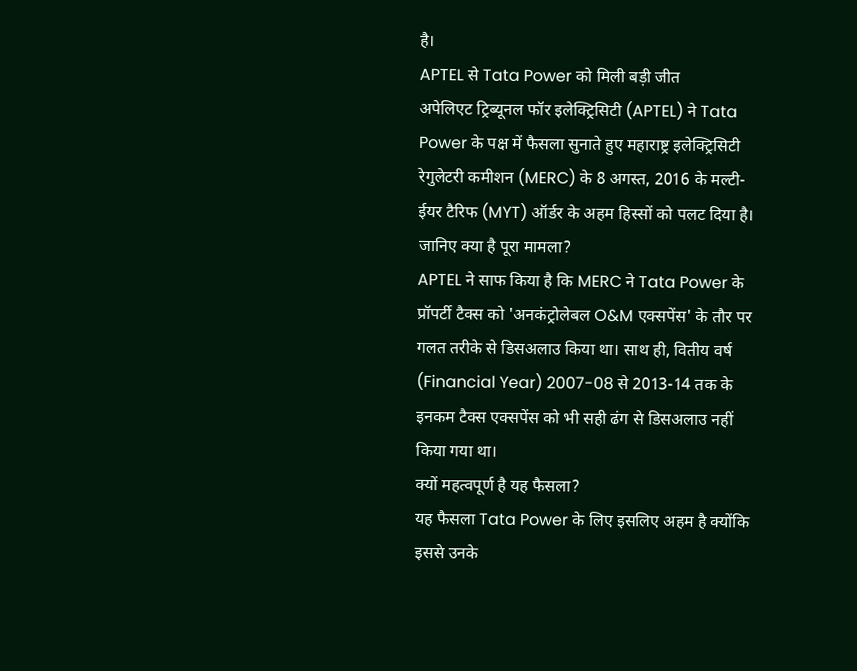है।
APTEL से Tata Power को मिली बड़ी जीत
अपेलिएट ट्रिब्यूनल फॉर इलेक्ट्रिसिटी (APTEL) ने Tata Power के पक्ष में फैसला सुनाते हुए महाराष्ट्र इलेक्ट्रिसिटी रेगुलेटरी कमीशन (MERC) के 8 अगस्त, 2016 के मल्टी-ईयर टैरिफ (MYT) ऑर्डर के अहम हिस्सों को पलट दिया है।
जानिए क्या है पूरा मामला?
APTEL ने साफ किया है कि MERC ने Tata Power के प्रॉपर्टी टैक्स को 'अनकंट्रोलेबल O&M एक्सपेंस' के तौर पर गलत तरीके से डिसअलाउ किया था। साथ ही, वितीय वर्ष (Financial Year) 2007-08 से 2013-14 तक के इनकम टैक्स एक्सपेंस को भी सही ढंग से डिसअलाउ नहीं किया गया था।
क्यों महत्वपूर्ण है यह फैसला?
यह फैसला Tata Power के लिए इसलिए अहम है क्योंकि इससे उनके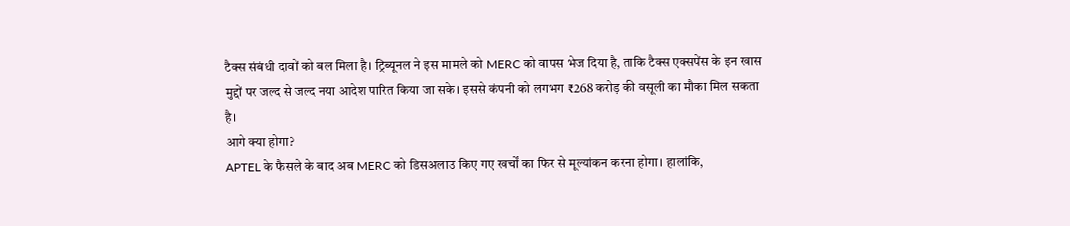टैक्स संबंधी दावों को बल मिला है। ट्रिब्यूनल ने इस मामले को MERC को वापस भेज दिया है, ताकि टैक्स एक्सपेंस के इन खास मुद्दों पर जल्द से जल्द नया आदेश पारित किया जा सके। इससे कंपनी को लगभग ₹268 करोड़ की वसूली का मौका मिल सकता है।
आगे क्या होगा?
APTEL के फैसले के बाद अब MERC को डिसअलाउ किए गए खर्चों का फिर से मूल्यांकन करना होगा। हालांकि,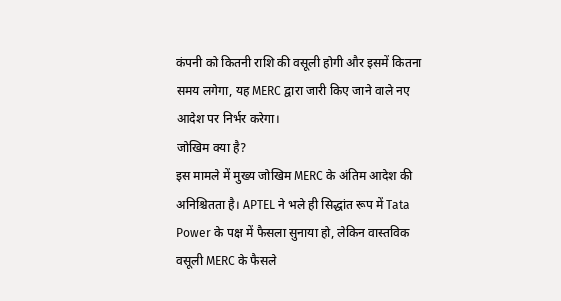कंपनी को कितनी राशि की वसूली होगी और इसमें कितना समय लगेगा, यह MERC द्वारा जारी किए जाने वाले नए आदेश पर निर्भर करेगा।
जोखिम क्या है?
इस मामले में मुख्य जोखिम MERC के अंतिम आदेश की अनिश्चितता है। APTEL ने भले ही सिद्धांत रूप में Tata Power के पक्ष में फैसला सुनाया हो, लेकिन वास्तविक वसूली MERC के फैसले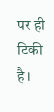पर ही टिकी है।